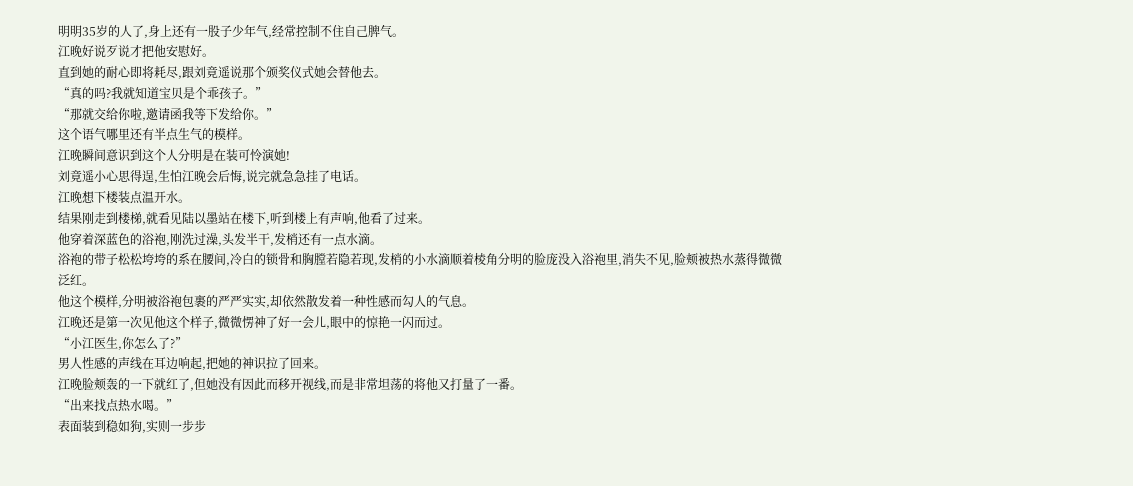明明35岁的人了,身上还有一股子少年气,经常控制不住自己脾气。
江晚好说歹说才把他安慰好。
直到她的耐心即将耗尽,跟刘竟遥说那个颁奖仪式她会替他去。
“真的吗?我就知道宝贝是个乖孩子。”
“那就交给你啦,邀请函我等下发给你。”
这个语气哪里还有半点生气的模样。
江晚瞬间意识到这个人分明是在装可怜演她!
刘竟遥小心思得逞,生怕江晚会后悔,说完就急急挂了电话。
江晚想下楼装点温开水。
结果刚走到楼梯,就看见陆以墨站在楼下,听到楼上有声响,他看了过来。
他穿着深蓝色的浴袍,刚洗过澡,头发半干,发梢还有一点水滴。
浴袍的带子松松垮垮的系在腰间,冷白的锁骨和胸膛若隐若现,发梢的小水滴顺着棱角分明的脸庞没入浴袍里,消失不见,脸颊被热水蒸得微微泛红。
他这个模样,分明被浴袍包裹的严严实实,却依然散发着一种性感而勾人的气息。
江晚还是第一次见他这个样子,微微愣神了好一会儿,眼中的惊艳一闪而过。
“小江医生,你怎么了?”
男人性感的声线在耳边响起,把她的神识拉了回来。
江晚脸颊轰的一下就红了,但她没有因此而移开视线,而是非常坦荡的将他又打量了一番。
“出来找点热水喝。”
表面装到稳如狗,实则一步步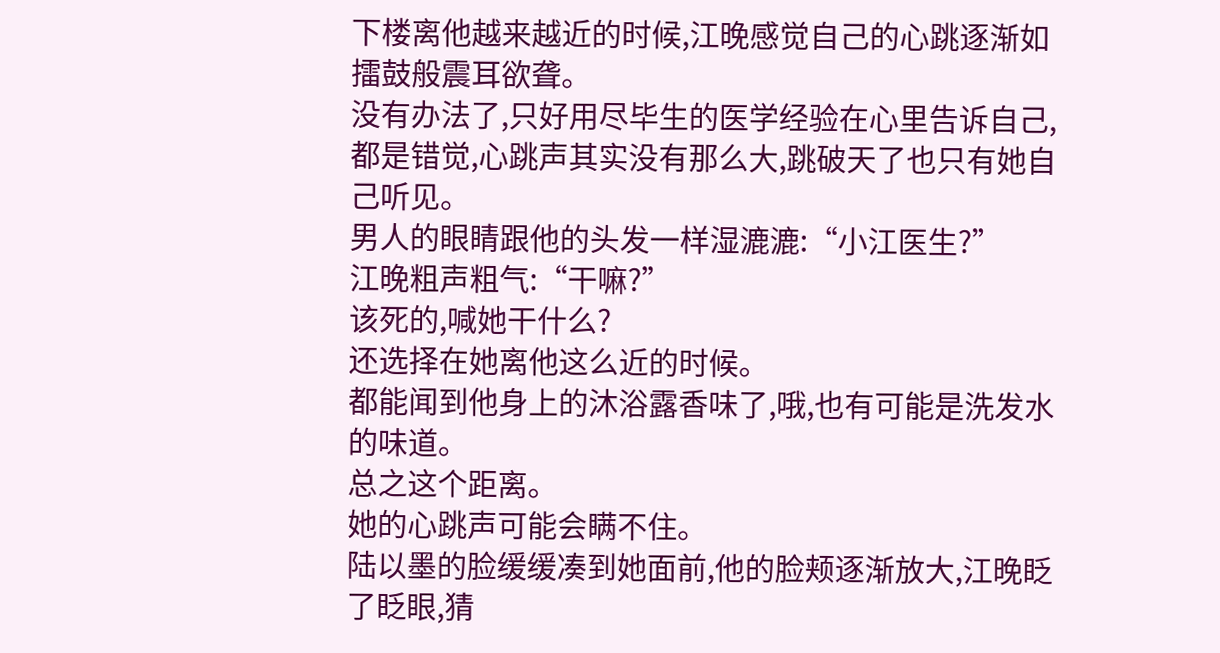下楼离他越来越近的时候,江晚感觉自己的心跳逐渐如擂鼓般震耳欲聋。
没有办法了,只好用尽毕生的医学经验在心里告诉自己,都是错觉,心跳声其实没有那么大,跳破天了也只有她自己听见。
男人的眼睛跟他的头发一样湿漉漉:“小江医生?”
江晚粗声粗气:“干嘛?”
该死的,喊她干什么?
还选择在她离他这么近的时候。
都能闻到他身上的沐浴露香味了,哦,也有可能是洗发水的味道。
总之这个距离。
她的心跳声可能会瞒不住。
陆以墨的脸缓缓凑到她面前,他的脸颊逐渐放大,江晚眨了眨眼,猜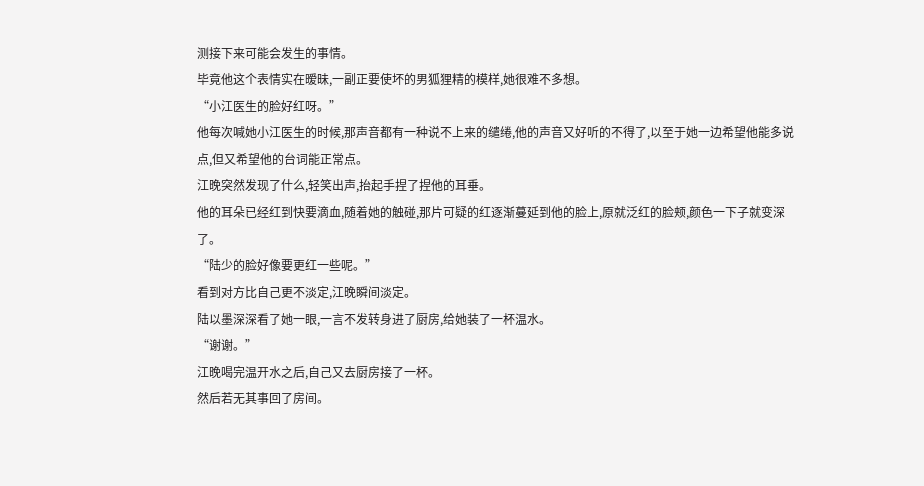测接下来可能会发生的事情。
毕竟他这个表情实在暧昧,一副正要使坏的男狐狸精的模样,她很难不多想。
“小江医生的脸好红呀。”
他每次喊她小江医生的时候,那声音都有一种说不上来的缱绻,他的声音又好听的不得了,以至于她一边希望他能多说点,但又希望他的台词能正常点。
江晚突然发现了什么,轻笑出声,抬起手捏了捏他的耳垂。
他的耳朵已经红到快要滴血,随着她的触碰,那片可疑的红逐渐蔓延到他的脸上,原就泛红的脸颊,颜色一下子就变深了。
“陆少的脸好像要更红一些呢。”
看到对方比自己更不淡定,江晚瞬间淡定。
陆以墨深深看了她一眼,一言不发转身进了厨房,给她装了一杯温水。
“谢谢。”
江晚喝完温开水之后,自己又去厨房接了一杯。
然后若无其事回了房间。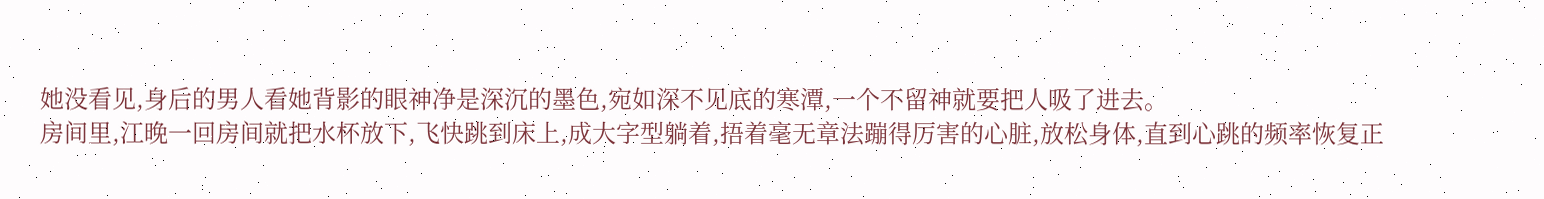她没看见,身后的男人看她背影的眼神净是深沉的墨色,宛如深不见底的寒潭,一个不留神就要把人吸了进去。
房间里,江晚一回房间就把水杯放下,飞快跳到床上,成大字型躺着,捂着毫无章法蹦得厉害的心脏,放松身体,直到心跳的频率恢复正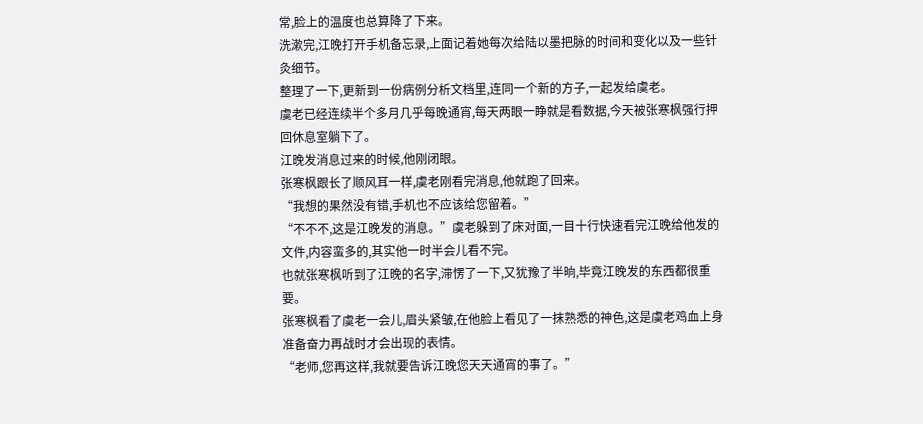常,脸上的温度也总算降了下来。
洗漱完,江晚打开手机备忘录,上面记着她每次给陆以墨把脉的时间和变化以及一些针灸细节。
整理了一下,更新到一份病例分析文档里,连同一个新的方子,一起发给虞老。
虞老已经连续半个多月几乎每晚通宵,每天两眼一睁就是看数据,今天被张寒枫强行押回休息室躺下了。
江晚发消息过来的时候,他刚闭眼。
张寒枫跟长了顺风耳一样,虞老刚看完消息,他就跑了回来。
“我想的果然没有错,手机也不应该给您留着。”
“不不不,这是江晚发的消息。”虞老躲到了床对面,一目十行快速看完江晚给他发的文件,内容蛮多的,其实他一时半会儿看不完。
也就张寒枫听到了江晚的名字,滞愣了一下,又犹豫了半晌,毕竟江晚发的东西都很重要。
张寒枫看了虞老一会儿,眉头紧皱,在他脸上看见了一抹熟悉的神色,这是虞老鸡血上身准备奋力再战时才会出现的表情。
“老师,您再这样,我就要告诉江晚您天天通宵的事了。”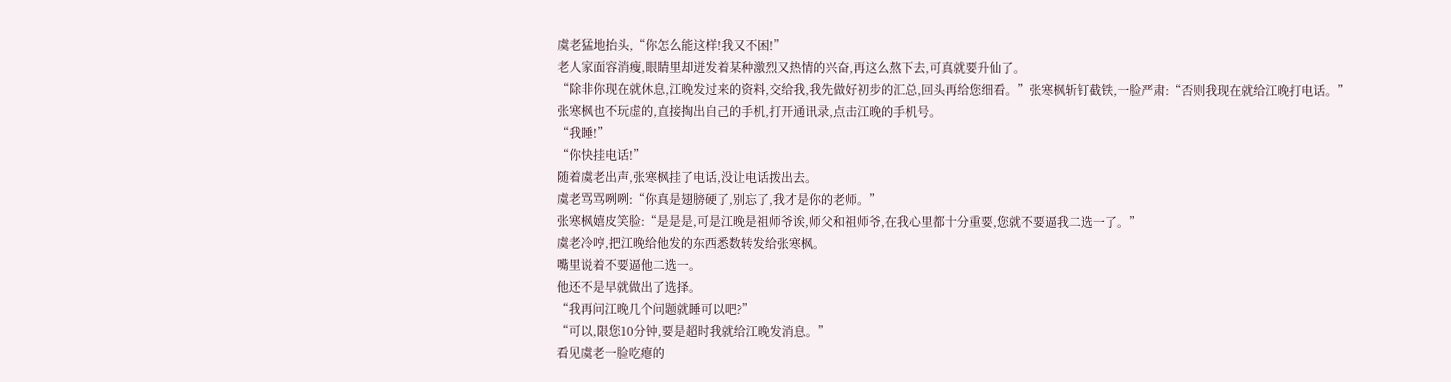虞老猛地抬头,“你怎么能这样!我又不困!”
老人家面容消瘦,眼睛里却迸发着某种激烈又热情的兴奋,再这么熬下去,可真就要升仙了。
“除非你现在就休息,江晚发过来的资料,交给我,我先做好初步的汇总,回头再给您细看。”张寒枫斩钉截铁,一脸严肃:“否则我现在就给江晚打电话。”
张寒枫也不玩虚的,直接掏出自己的手机,打开通讯录,点击江晚的手机号。
“我睡!”
“你快挂电话!”
随着虞老出声,张寒枫挂了电话,没让电话拨出去。
虞老骂骂咧咧:“你真是翅膀硬了,别忘了,我才是你的老师。”
张寒枫嬉皮笑脸:“是是是,可是江晚是祖师爷诶,师父和祖师爷,在我心里都十分重要,您就不要逼我二选一了。”
虞老冷哼,把江晚给他发的东西悉数转发给张寒枫。
嘴里说着不要逼他二选一。
他还不是早就做出了选择。
“我再问江晚几个问题就睡可以吧?”
“可以,限您10分钟,要是超时我就给江晚发消息。”
看见虞老一脸吃瘪的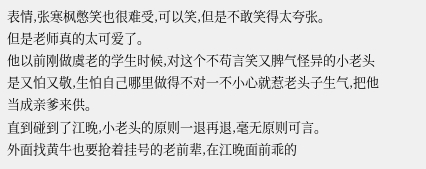表情,张寒枫憋笑也很难受,可以笑,但是不敢笑得太夸张。
但是老师真的太可爱了。
他以前刚做虞老的学生时候,对这个不苟言笑又脾气怪异的小老头是又怕又敬,生怕自己哪里做得不对一不小心就惹老头子生气,把他当成亲爹来供。
直到碰到了江晚,小老头的原则一退再退,毫无原则可言。
外面找黄牛也要抢着挂号的老前辈,在江晚面前乖的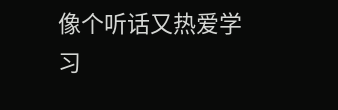像个听话又热爱学习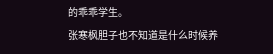的乖乖学生。
张寒枫胆子也不知道是什么时候养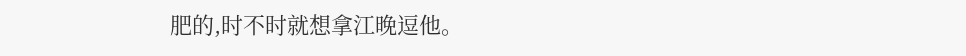肥的,时不时就想拿江晚逗他。